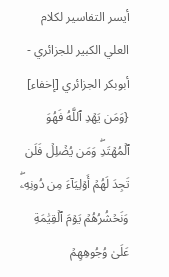أيسر التفاسير لكلام العلي الكبير للجزائري - أبوبكر الجزائري [إخفاء]
{وَمَن يَهۡدِ ٱللَّهُ فَهُوَ ٱلۡمُهۡتَدِۖ وَمَن يُضۡلِلۡ فَلَن تَجِدَ لَهُمۡ أَوۡلِيَآءَ مِن دُونِهِۦۖ وَنَحۡشُرُهُمۡ يَوۡمَ ٱلۡقِيَٰمَةِ عَلَىٰ وُجُوهِهِمۡ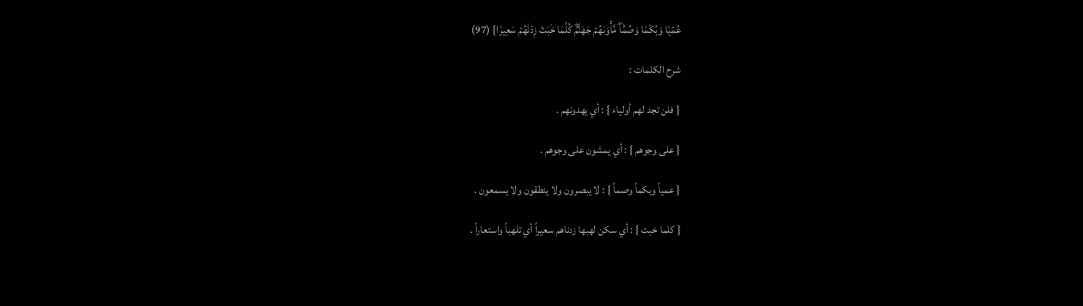عُمۡيٗا وَبُكۡمٗا وَصُمّٗاۖ مَّأۡوَىٰهُمۡ جَهَنَّمُۖ كُلَّمَا خَبَتۡ زِدۡنَٰهُمۡ سَعِيرٗا} (97)

شرح الكلمات :

{ فلن تجد لهم أولياء } : أي يهدونهم .

{ على وجوهم } : أي يمشون على وجوهم .

{ عمياً وبكماً وصماً } : لا يبصرون ولا ينطقون ولا يسمعون .

{ كلما خبت } : أي سكن لهبها زدناهم سعيراً أي تلهباً واستعاراً .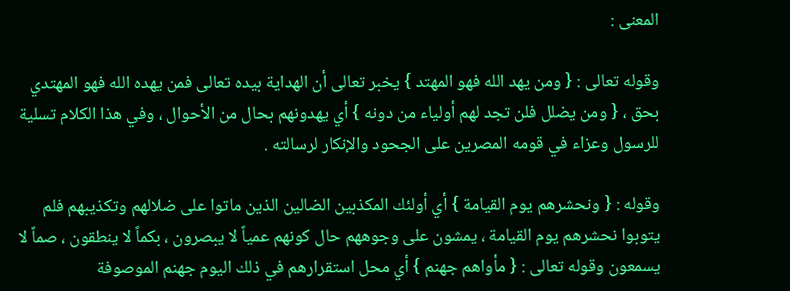المعنى :

وقوله تعالى : { ومن يهد الله فهو المهتد } يخبر تعالى أن الهداية بيده تعالى فمن يهده الله فهو المهتدي بحق ، { ومن يضلل فلن تجد لهم أولياء من دونه } أي يهدونهم بحال من الأحوال ، وفي هذا الكلام تسلية للرسول وعزاء في قومه المصرين على الجحود والإنكار لرسالته .

وقوله : { ونحشرهم يوم القيامة } أي أولئك المكذبين الضالين الذين ماتوا على ضلالهم وتكذيبهم فلم يتوبوا نحشرهم يوم القيامة ، يمشون على وجوههم حال كونهم عمياً لا يبصرون ، بكماً لا ينطقون ، صماً لا يسمعون وقوله تعالى : { مأواهم جهنم } أي محل استقرارهم في ذلك اليوم جهنم الموصوفة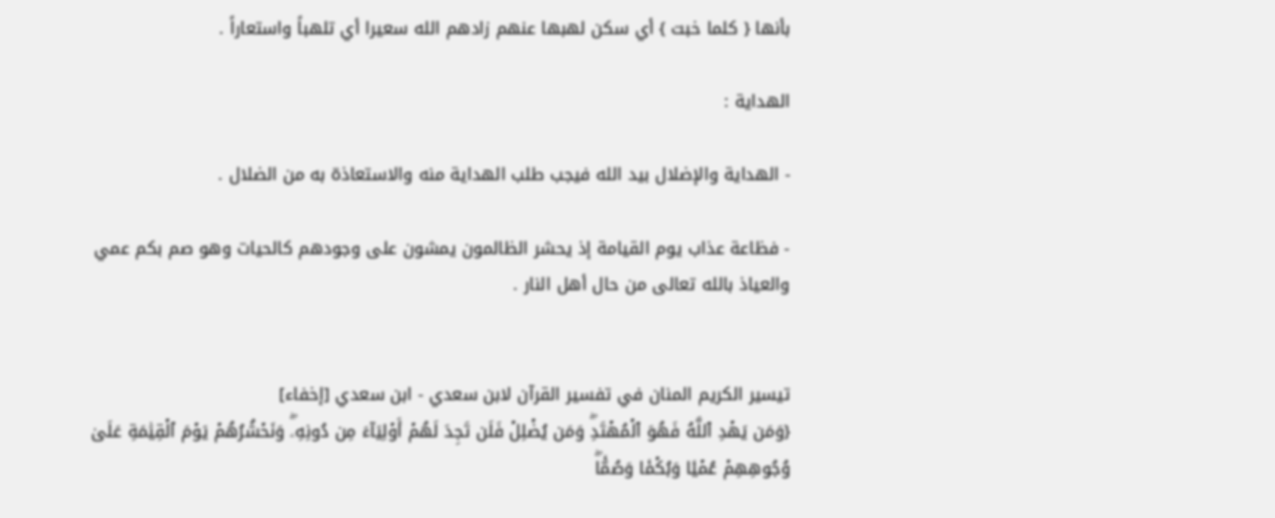بأنها { كلما خبت } أي سكن لهبها عنهم زادهم الله سعيرا أي تلهباً واستعاراً .

الهداية :

- الهداية والإضلال بيد الله فيجب طلب الهداية منه والاستعاذة به من الضلال .

- فظاعة عذاب يوم القيامة إذ يحشر الظالمون يمشون على وجودهم كالحيات وهو صم بكم عمي والعياذ بالله تعالى من حال أهل النار .


تيسير الكريم المنان في تفسير القرآن لابن سعدي - ابن سعدي [إخفاء]
{وَمَن يَهۡدِ ٱللَّهُ فَهُوَ ٱلۡمُهۡتَدِۖ وَمَن يُضۡلِلۡ فَلَن تَجِدَ لَهُمۡ أَوۡلِيَآءَ مِن دُونِهِۦۖ وَنَحۡشُرُهُمۡ يَوۡمَ ٱلۡقِيَٰمَةِ عَلَىٰ وُجُوهِهِمۡ عُمۡيٗا وَبُكۡمٗا وَصُمّٗاۖ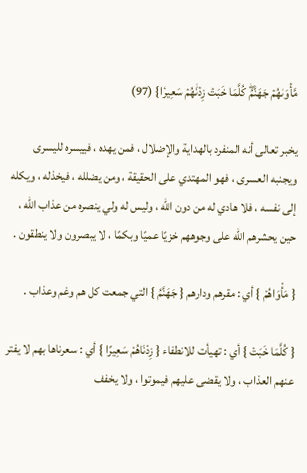مَّأۡوَىٰهُمۡ جَهَنَّمُۖ كُلَّمَا خَبَتۡ زِدۡنَٰهُمۡ سَعِيرٗا} (97)

يخبر تعالى أنه المنفرد بالهداية والإضلال ، فمن يهده ، فييسره لليسرى ويجنبه العسرى ، فهو المهتدي على الحقيقة ، ومن يضلله ، فيخذله ، ويكله إلى نفسه ، فلا هادي له من دون الله ، وليس له ولي ينصره من عذاب الله ، حين يحشرهم الله على وجوههم خزيًا عميًا وبكمًا ، لا يبصرون ولا ينطقون .

{ مَأْوَاهُمْ } أي : مقرهم ودارهم { جَهَنَّمُ } التي جمعت كل هم وغم وعذاب .

{ كُلَّمَا خَبَتْ } أي : تهيأت للانطفاء { زِدْنَاهُمْ سَعِيرًا } أي : سعرناها بهم لا يفتر عنهم العذاب ، ولا يقضى عليهم فيموتوا ، ولا يخفف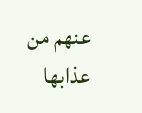عنهم من عذابها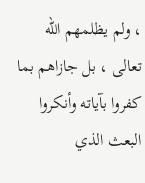، ولم يظلمهم الله تعالى ، بل جازاهم بما كفروا بآياته وأنكروا البعث الذي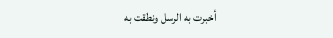أخبرت به الرسل ونطقت به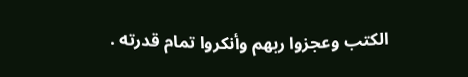الكتب وعجزوا ربهم وأنكروا تمام قدرته .